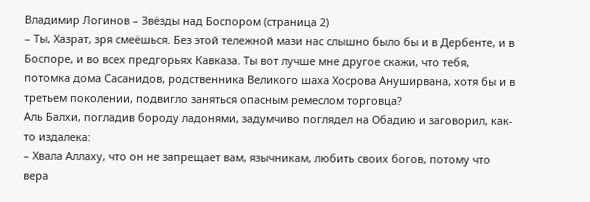Владимир Логинов – Звёзды над Боспором (страница 2)
– Ты, Хазрат, зря смеёшься. Без этой тележной мази нас слышно было бы и в Дербенте, и в Боспоре, и во всех предгорьях Кавказа. Ты вот лучше мне другое скажи, что тебя, потомка дома Сасанидов, родственника Великого шаха Хосрова Ануширвана, хотя бы и в третьем поколении, подвигло заняться опасным ремеслом торговца?
Аль Балхи, погладив бороду ладонями, задумчиво поглядел на Обадию и заговорил, как-то издалека:
– Хвала Аллаху, что он не запрещает вам, язычникам, любить своих богов, потому что вера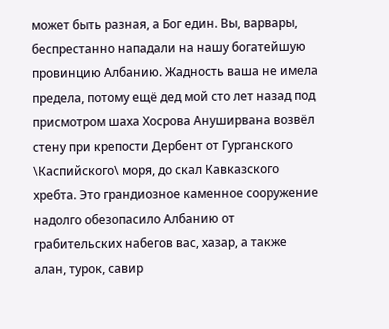может быть разная, а Бог един. Вы, варвары, беспрестанно нападали на нашу богатейшую провинцию Албанию. Жадность ваша не имела предела, потому ещё дед мой сто лет назад под присмотром шаха Хосрова Ануширвана возвёл стену при крепости Дербент от Гурганского \Каспийского\ моря, до скал Кавказского хребта. Это грандиозное каменное сооружение надолго обезопасило Албанию от грабительских набегов вас, хазар, а также алан, турок, савир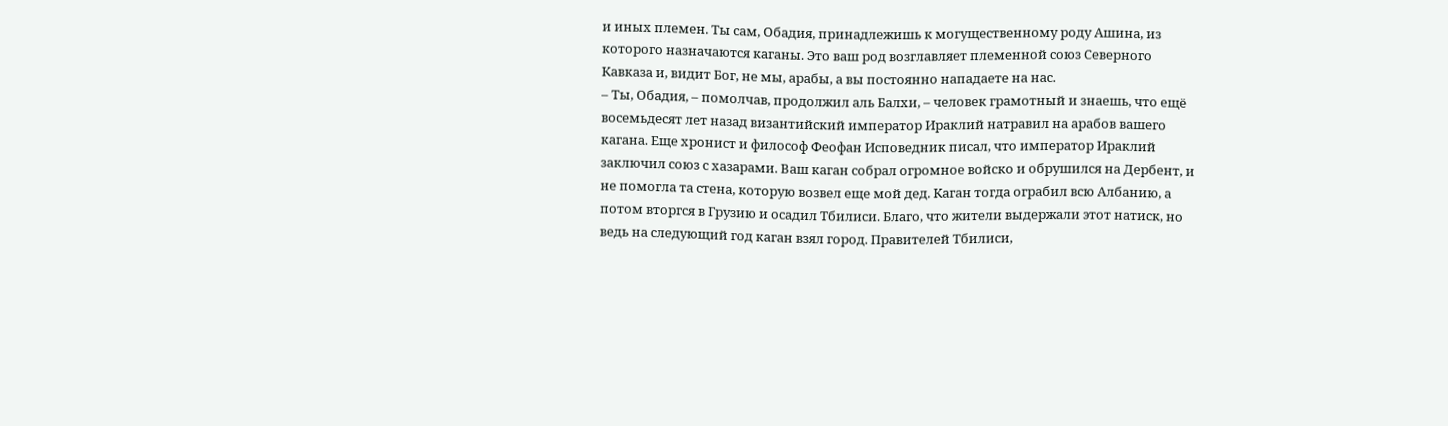и иных племен. Ты сам, Обадия, принадлежишь к могущественному роду Ашина, из которого назначаются каганы. Это ваш род возглавляет племенной союз Северного Кавказа и, видит Бог, не мы, арабы, а вы постоянно нападаете на нас.
– Ты, Обадия, – помолчав, продолжил аль Балхи, – человек грамотный и знаешь, что ещё восемьдесят лет назад византийский император Ираклий натравил на арабов вашего кагана. Еще хронист и философ Феофан Исповедник писал, что император Ираклий заключил союз с хазарами. Ваш каган собрал огромное войско и обрушился на Дербент, и не помогла та стена, которую возвел еще мой дед. Каган тогда ограбил всю Албанию, а потом вторгся в Грузию и осадил Тбилиси. Благо, что жители выдержали этот натиск, но ведь на следующий год каган взял город. Правителей Тбилиси,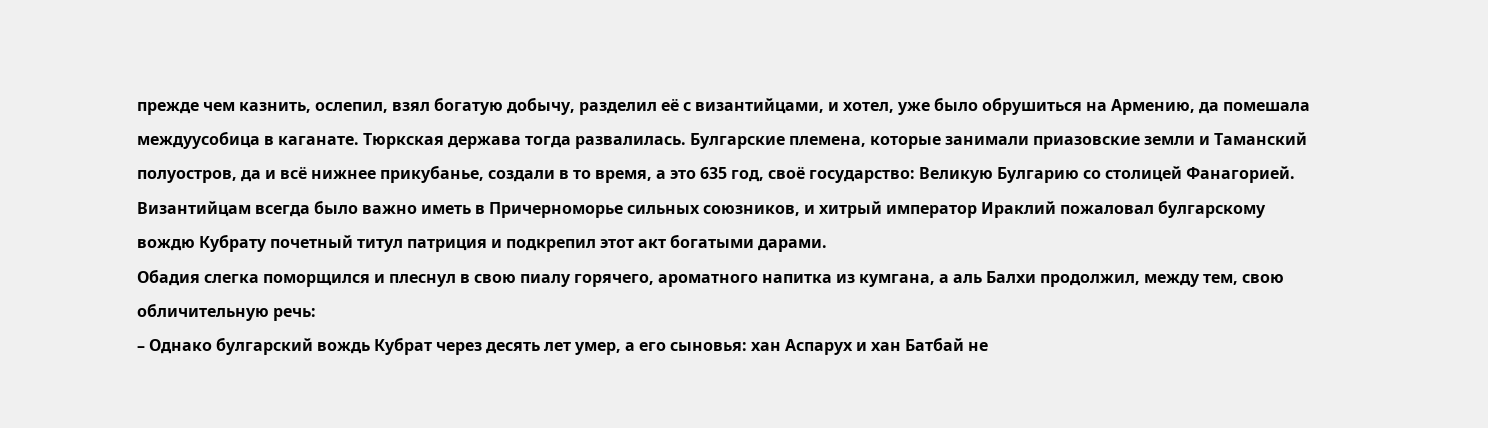прежде чем казнить, ослепил, взял богатую добычу, разделил её с византийцами, и хотел, уже было обрушиться на Армению, да помешала междуусобица в каганате. Тюркская держава тогда развалилась. Булгарские племена, которые занимали приазовские земли и Таманский полуостров, да и всё нижнее прикубанье, создали в то время, а это 635 год, своё государство: Великую Булгарию со столицей Фанагорией. Византийцам всегда было важно иметь в Причерноморье сильных союзников, и хитрый император Ираклий пожаловал булгарскому вождю Кубрату почетный титул патриция и подкрепил этот акт богатыми дарами.
Обадия слегка поморщился и плеснул в свою пиалу горячего, ароматного напитка из кумгана, а аль Балхи продолжил, между тем, свою обличительную речь:
– Однако булгарский вождь Кубрат через десять лет умер, а его сыновья: хан Аспарух и хан Батбай не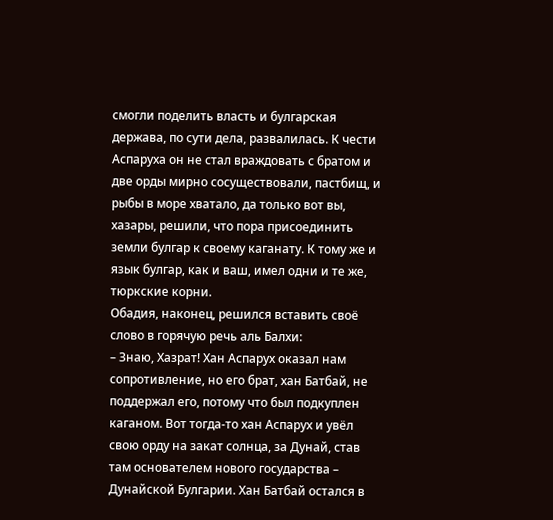смогли поделить власть и булгарская держава, по сути дела, развалилась. К чести Аспаруха он не стал враждовать с братом и две орды мирно сосуществовали, пастбищ, и рыбы в море хватало, да только вот вы, хазары, решили, что пора присоединить земли булгар к своему каганату. К тому же и язык булгар, как и ваш, имел одни и те же, тюркские корни.
Обадия, наконец, решился вставить своё слово в горячую речь аль Балхи:
– Знаю, Хазрат! Хан Аспарух оказал нам сопротивление, но его брат, хан Батбай, не поддержал его, потому что был подкуплен каганом. Вот тогда-то хан Аспарух и увёл свою орду на закат солнца, за Дунай, став там основателем нового государства – Дунайской Булгарии. Хан Батбай остался в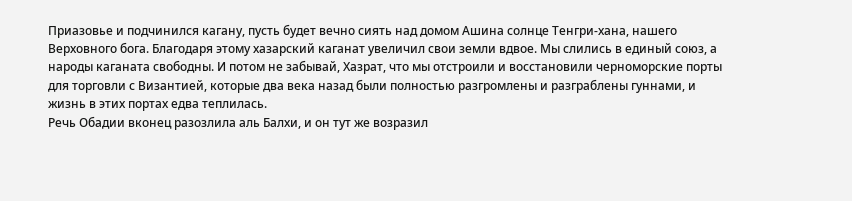Приазовье и подчинился кагану, пусть будет вечно сиять над домом Ашина солнце Тенгри-хана, нашего Верховного бога. Благодаря этому хазарский каганат увеличил свои земли вдвое. Мы слились в единый союз, а народы каганата свободны. И потом не забывай, Хазрат, что мы отстроили и восстановили черноморские порты для торговли с Византией, которые два века назад были полностью разгромлены и разграблены гуннами, и жизнь в этих портах едва теплилась.
Речь Обадии вконец разозлила аль Балхи, и он тут же возразил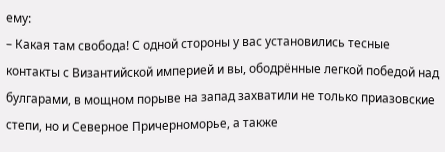ему:
– Какая там свобода! С одной стороны у вас установились тесные контакты с Византийской империей и вы, ободрённые легкой победой над булгарами, в мощном порыве на запад захватили не только приазовские степи, но и Северное Причерноморье, а также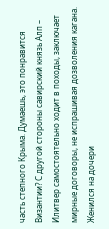часть степного Крыма. Думаешь, это понравится Византии? С другой стороны савирский князь Алп – Илитвер самостоятельно ходит в походы, заключает мирные договоры, не испрашивая дозволения кагана. Женился на дочери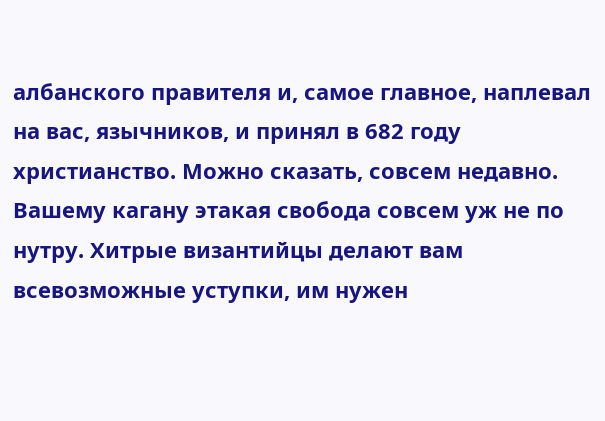албанского правителя и, самое главное, наплевал на вас, язычников, и принял в 682 году христианство. Можно сказать, совсем недавно. Вашему кагану этакая свобода совсем уж не по нутру. Хитрые византийцы делают вам всевозможные уступки, им нужен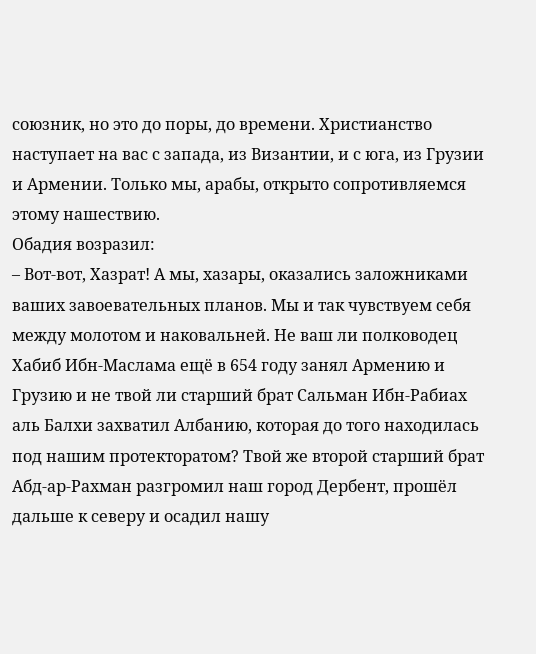союзник, но это до поры, до времени. Христианство наступает на вас с запада, из Византии, и с юга, из Грузии и Армении. Только мы, арабы, открыто сопротивляемся этому нашествию.
Обадия возразил:
– Вот-вот, Хазрат! А мы, хазары, оказались заложниками ваших завоевательных планов. Мы и так чувствуем себя между молотом и наковальней. Не ваш ли полководец Хабиб Ибн-Маслама ещё в 654 году занял Армению и Грузию и не твой ли старший брат Сальман Ибн-Рабиах аль Балхи захватил Албанию, которая до того находилась под нашим протекторатом? Твой же второй старший брат Абд-ар-Рахман разгромил наш город Дербент, прошёл дальше к северу и осадил нашу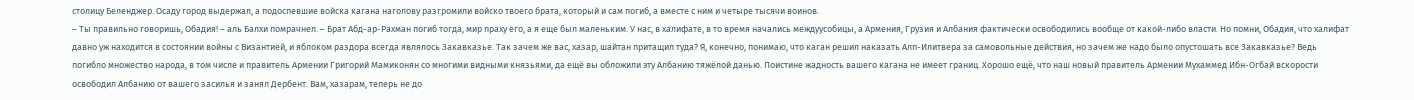столицу Беленджер. Осаду город выдержал, а подоспевшие войска кагана наголову разгромили войско твоего брата, который и сам погиб, а вместе с ним и четыре тысячи воинов.
– Ты правильно говоришь, Обадия! – аль Балхи помрачнел. – Брат Абд-ар-Рахман погиб тогда, мир праху его, а я еще был маленьким. У нас, в халифате, в то время начались междуусобицы, а Армения, Грузия и Албания фактически освободились вообще от какой-либо власти. Но помни, Обадия, что халифат давно уж находится в состоянии войны с Византией, и яблоком раздора всегда являлось Закавказье. Так зачем же вас, хазар, шайтан притащил туда? Я, конечно, понимаю, что каган решил наказать Алп-Илитвера за самовольные действия, но зачем же надо было опустошать все Закавказье? Ведь погибло множество народа, в том числе и правитель Армении Григорий Мамиконян со многими видными князьями, да ещё вы обложили эту Албанию тяжёлой данью. Поистине жадность вашего кагана не имеет границ. Хорошо ещё, что наш новый правитель Армении Мухаммед Ибн-Огбай вскорости освободил Албанию от вашего засилья и занял Дербент. Вам, хазарам, теперь не до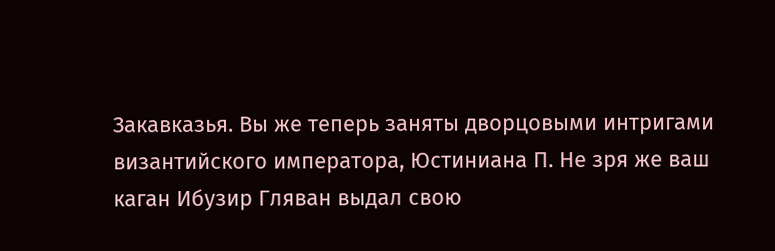Закавказья. Вы же теперь заняты дворцовыми интригами византийского императора, Юстиниана П. Не зря же ваш каган Ибузир Гляван выдал свою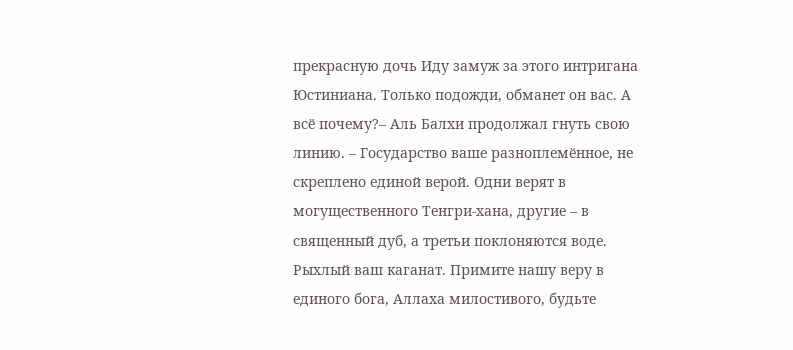прекрасную дочь Иду замуж за этого интригана Юстиниана. Только подожди, обманет он вас. А всё почему?– Аль Балхи продолжал гнуть свою линию. – Государство ваше разноплемённое, не скреплено единой верой. Одни верят в могущественного Тенгри-хана, другие – в священный дуб, а третьи поклоняются воде. Рыхлый ваш каганат. Примите нашу веру в единого бога, Аллаха милостивого, будьте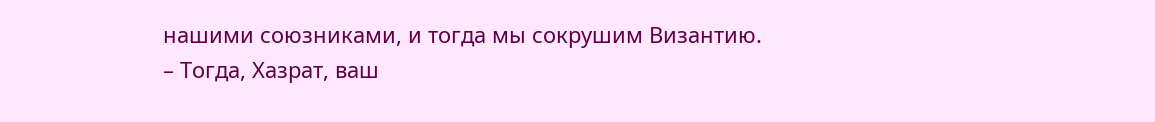нашими союзниками, и тогда мы сокрушим Византию.
– Тогда, Хазрат, ваш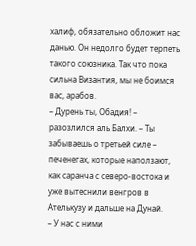халиф, обязательно обложит нас данью. Он недолго будет терпеть такого союзника. Так что пока сильна Византия, мы не боимся вас, арабов.
– Дурень ты, Обадия! – разозлился аль Балхи. – Ты забываешь о третьей силе – печенегах, которые наползают, как саранча с северо-востока и уже вытеснили венгров в Ателькузу и дальше на Дунай.
– У нас с ними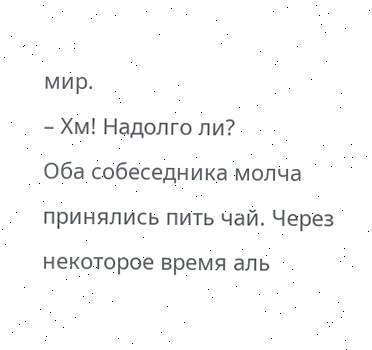мир.
– Хм! Надолго ли?
Оба собеседника молча принялись пить чай. Через некоторое время аль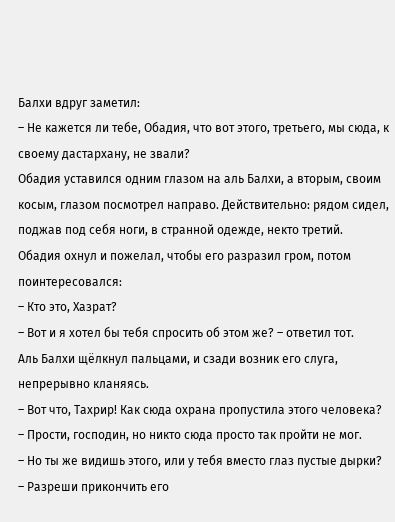Балхи вдруг заметил:
– Не кажется ли тебе, Обадия, что вот этого, третьего, мы сюда, к своему дастархану, не звали?
Обадия уставился одним глазом на аль Балхи, а вторым, своим косым, глазом посмотрел направо. Действительно: рядом сидел, поджав под себя ноги, в странной одежде, некто третий.
Обадия охнул и пожелал, чтобы его разразил гром, потом поинтересовался:
– Кто это, Хазрат?
– Вот и я хотел бы тебя спросить об этом же? – ответил тот.
Аль Балхи щёлкнул пальцами, и сзади возник его слуга, непрерывно кланяясь.
– Вот что, Тахрир! Как сюда охрана пропустила этого человека?
– Прости, господин, но никто сюда просто так пройти не мог.
– Но ты же видишь этого, или у тебя вместо глаз пустые дырки?
– Разреши прикончить его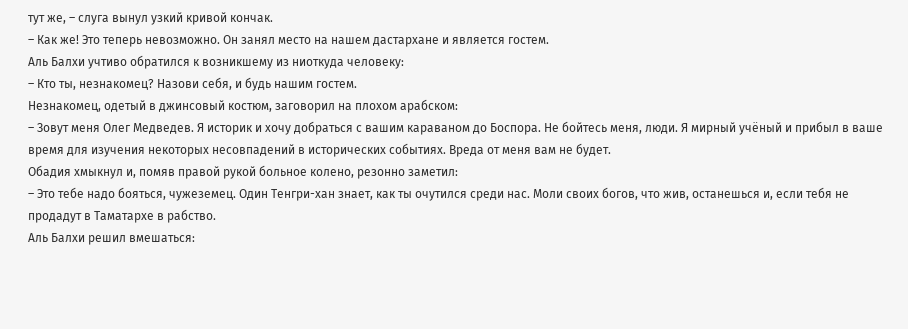тут же, – слуга вынул узкий кривой кончак.
– Как же! Это теперь невозможно. Он занял место на нашем дастархане и является гостем.
Аль Балхи учтиво обратился к возникшему из ниоткуда человеку:
– Кто ты, незнакомец? Назови себя, и будь нашим гостем.
Незнакомец, одетый в джинсовый костюм, заговорил на плохом арабском:
– Зовут меня Олег Медведев. Я историк и хочу добраться с вашим караваном до Боспора. Не бойтесь меня, люди. Я мирный учёный и прибыл в ваше время для изучения некоторых несовпадений в исторических событиях. Вреда от меня вам не будет.
Обадия хмыкнул и, помяв правой рукой больное колено, резонно заметил:
– Это тебе надо бояться, чужеземец. Один Тенгри-хан знает, как ты очутился среди нас. Моли своих богов, что жив, останешься и, если тебя не продадут в Таматархе в рабство.
Аль Балхи решил вмешаться: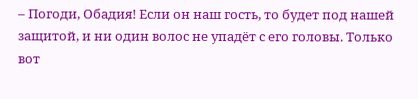– Погоди, Обадия! Если он наш гость, то будет под нашей защитой, и ни один волос не упадёт с его головы. Только вот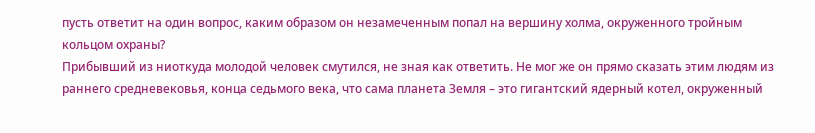пусть ответит на один вопрос, каким образом он незамеченным попал на вершину холма, окруженного тройным кольцом охраны?
Прибывший из ниоткуда молодой человек смутился, не зная как ответить. Не мог же он прямо сказать этим людям из раннего средневековья, конца седьмого века, что сама планета Земля – это гигантский ядерный котел, окруженный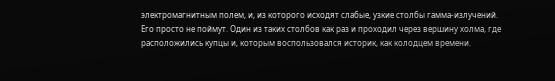электромагнитным полем, и, из которого исходят слабые, узкие столбы гамма-излучений. Его просто не поймут. Один из таких столбов как раз и проходил через вершину холма, где расположились купцы и, которым воспользовался историк, как колодцем времени.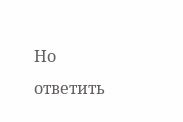Но ответить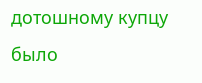дотошному купцу было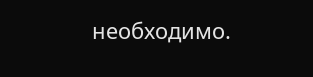необходимо.